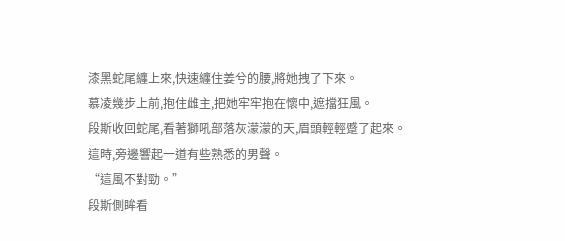漆黑蛇尾纏上來,快速纏住姜兮的腰,將她拽了下來。
慕凌幾步上前,抱住雌主,把她牢牢抱在懷中,遮擋狂風。
段斯收回蛇尾,看著獅吼部落灰濛濛的天,眉頭輕輕蹙了起來。
這時,旁邊響起一道有些熟悉的男聲。
“這風不對勁。”
段斯側眸看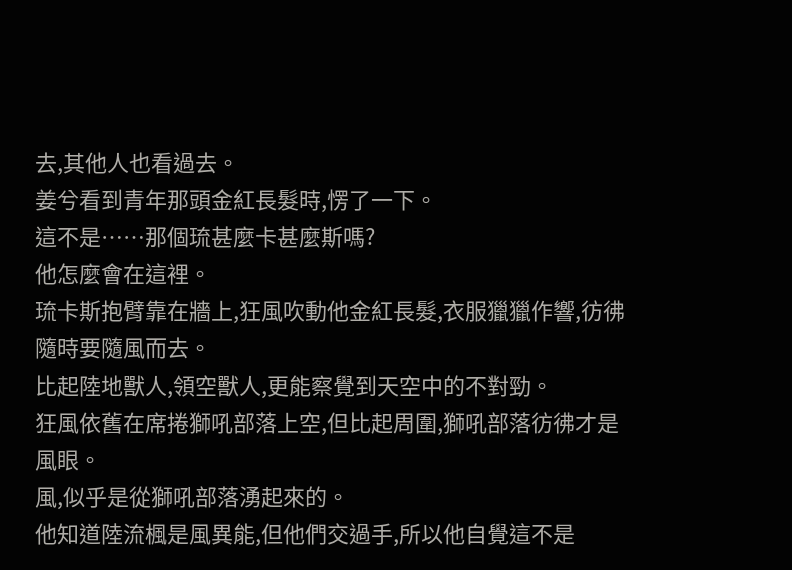去,其他人也看過去。
姜兮看到青年那頭金紅長髮時,愣了一下。
這不是……那個琉甚麼卡甚麼斯嗎?
他怎麼會在這裡。
琉卡斯抱臂靠在牆上,狂風吹動他金紅長髮,衣服獵獵作響,彷彿隨時要隨風而去。
比起陸地獸人,領空獸人,更能察覺到天空中的不對勁。
狂風依舊在席捲獅吼部落上空,但比起周圍,獅吼部落彷彿才是風眼。
風,似乎是從獅吼部落湧起來的。
他知道陸流楓是風異能,但他們交過手,所以他自覺這不是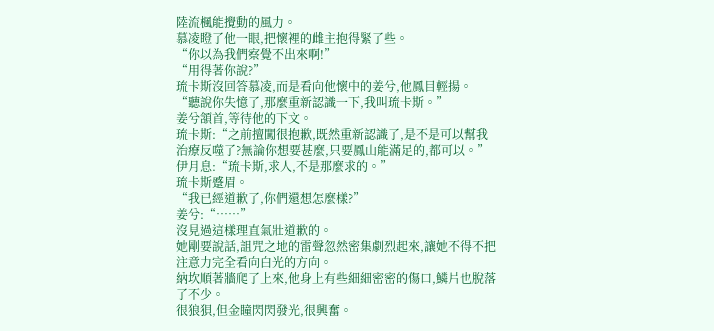陸流楓能攪動的風力。
慕凌瞪了他一眼,把懷裡的雌主抱得緊了些。
“你以為我們察覺不出來啊!”
“用得著你說?”
琉卡斯沒回答慕凌,而是看向他懷中的姜兮,他鳳目輕揚。
“聽說你失憶了,那麼重新認識一下,我叫琉卡斯。”
姜兮頷首,等待他的下文。
琉卡斯:“之前擅闖很抱歉,既然重新認識了,是不是可以幫我治療反噬了?無論你想要甚麼,只要鳳山能滿足的,都可以。”
伊月息:“琉卡斯,求人,不是那麼求的。”
琉卡斯蹙眉。
“我已經道歉了,你們還想怎麼樣?”
姜兮:“……”
沒見過這樣理直氣壯道歉的。
她剛要說話,詛咒之地的雷聲忽然密集劇烈起來,讓她不得不把注意力完全看向白光的方向。
納坎順著牆爬了上來,他身上有些細細密密的傷口,鱗片也脫落了不少。
很狼狽,但金瞳閃閃發光,很興奮。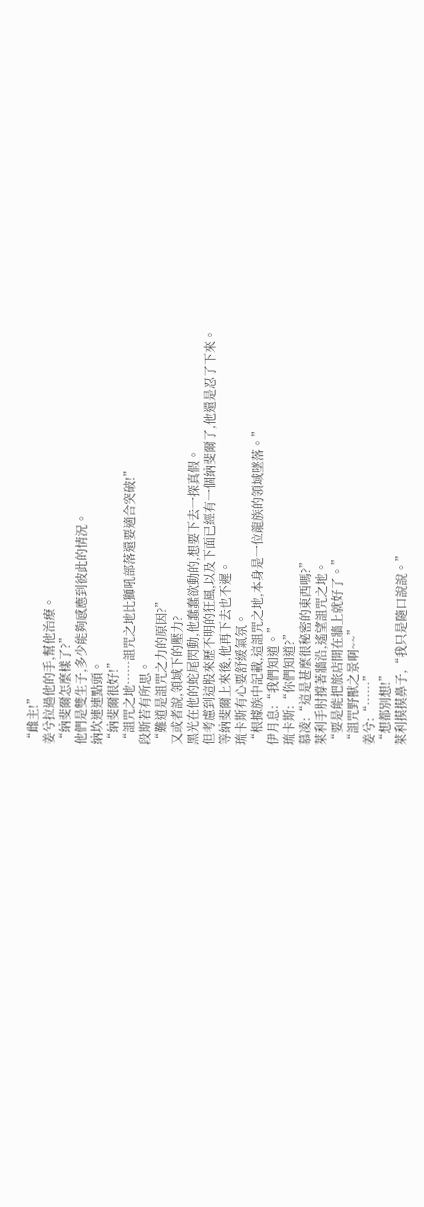“雌主!”
姜兮拉過他的手,幫他治療。
“納斐爾怎麼樣了?”
他們是雙生子,多少能夠感應到彼此的情況。
納坎連連點頭。
“納斐爾很好!”
“詛咒之地……詛咒之地比獅吼部落還要適合突破!”
段斯若有所思。
“難道是詛咒之力的原因?”
又或者說,領域下的壓力?
黑光在他的蛇尾閃動,他蠢蠢欲動的,想要下去一探真假。
但考慮到這股來歷不明的狂風,以及下面已經有一個納斐爾了,他還是忍了下來。
等納斐爾上來後,他再下去也不遲。
琉卡斯有心要舒緩氣氛。
“根據族中記載,這詛咒之地,本身是一位龍族的領域墜落。”
伊月息:“我們知道。”
琉卡斯:“你們知道?”
慕凌:“這是甚麼很秘密的東西嗎?”
萊利手肘撐著牆沿,遙望詛咒之地。
“要是能把旅店開在牆上就好了。”
“詛咒野獸之景啊~~”
姜兮:“……”
“想都別想!”
萊利摸摸鼻子,“我只是隨口說說。”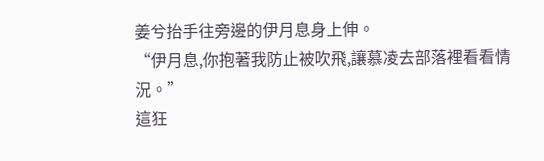姜兮抬手往旁邊的伊月息身上伸。
“伊月息,你抱著我防止被吹飛,讓慕凌去部落裡看看情況。”
這狂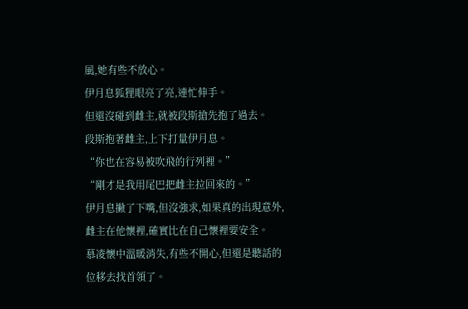風,她有些不放心。
伊月息狐狸眼亮了亮,連忙伸手。
但還沒碰到雌主,就被段斯搶先抱了過去。
段斯抱著雌主,上下打量伊月息。
“你也在容易被吹飛的行列裡。”
“剛才是我用尾巴把雌主拉回來的。”
伊月息撇了下嘴,但沒強求,如果真的出現意外,雌主在他懷裡,確實比在自己懷裡要安全。
慕凌懷中溫暖消失,有些不開心,但還是聽話的位移去找首領了。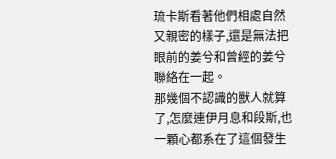琉卡斯看著他們相處自然又親密的樣子,還是無法把眼前的姜兮和曾經的姜兮聯絡在一起。
那幾個不認識的獸人就算了,怎麼連伊月息和段斯,也一顆心都系在了這個發生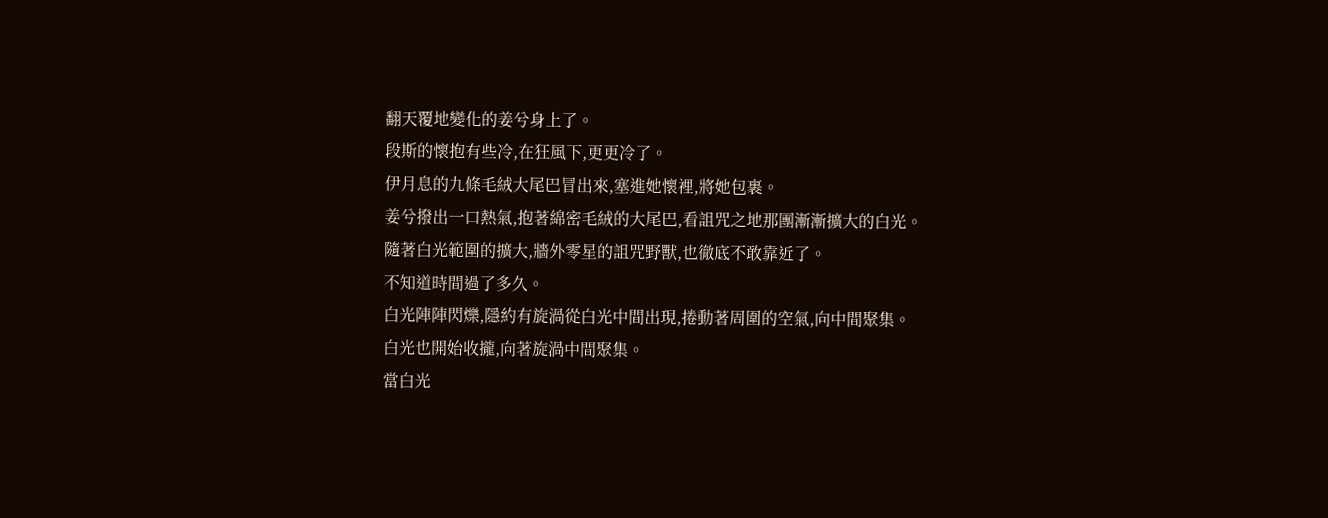翻天覆地變化的姜兮身上了。
段斯的懷抱有些冷,在狂風下,更更冷了。
伊月息的九條毛絨大尾巴冒出來,塞進她懷裡,將她包裹。
姜兮撥出一口熱氣,抱著綿密毛絨的大尾巴,看詛咒之地那團漸漸擴大的白光。
隨著白光範圍的擴大,牆外零星的詛咒野獸,也徹底不敢靠近了。
不知道時間過了多久。
白光陣陣閃爍,隱約有旋渦從白光中間出現,捲動著周圍的空氣,向中間聚集。
白光也開始收攏,向著旋渦中間聚集。
當白光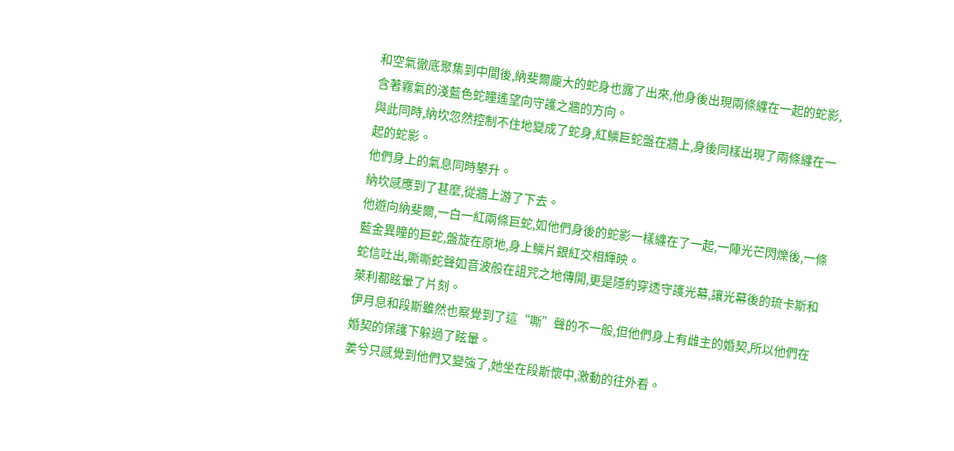和空氣徹底聚集到中間後,納斐爾龐大的蛇身也露了出來,他身後出現兩條纏在一起的蛇影,含著霧氣的淺藍色蛇瞳遙望向守護之牆的方向。
與此同時,納坎忽然控制不住地變成了蛇身,紅鱗巨蛇盤在牆上,身後同樣出現了兩條纏在一起的蛇影。
他們身上的氣息同時攀升。
納坎感應到了甚麼,從牆上游了下去。
他遊向納斐爾,一白一紅兩條巨蛇,如他們身後的蛇影一樣纏在了一起,一陣光芒閃爍後,一條藍金異瞳的巨蛇,盤旋在原地,身上鱗片銀紅交相輝映。
蛇信吐出,嘶嘶蛇聲如音波般在詛咒之地傳開,更是隱約穿透守護光幕,讓光幕後的琉卡斯和萊利都眩暈了片刻。
伊月息和段斯雖然也察覺到了這“嘶”聲的不一般,但他們身上有雌主的婚契,所以他們在婚契的保護下躲過了眩暈。
姜兮只感覺到他們又變強了,她坐在段斯懷中,激動的往外看。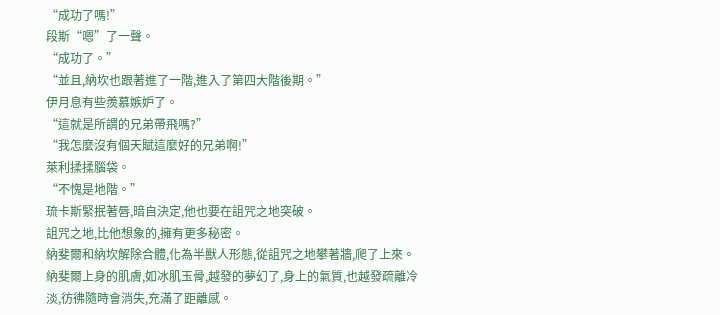“成功了嗎!”
段斯“嗯”了一聲。
“成功了。”
“並且,納坎也跟著進了一階,進入了第四大階後期。”
伊月息有些羨慕嫉妒了。
“這就是所謂的兄弟帶飛嗎?”
“我怎麼沒有個天賦這麼好的兄弟啊!”
萊利揉揉腦袋。
“不愧是地階。”
琉卡斯緊抿著唇,暗自決定,他也要在詛咒之地突破。
詛咒之地,比他想象的,擁有更多秘密。
納斐爾和納坎解除合體,化為半獸人形態,從詛咒之地攀著牆,爬了上來。
納斐爾上身的肌膚,如冰肌玉骨,越發的夢幻了,身上的氣質,也越發疏離冷淡,彷彿隨時會消失,充滿了距離感。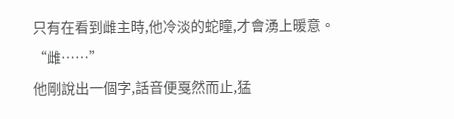只有在看到雌主時,他冷淡的蛇瞳,才會湧上暖意。
“雌……”
他剛說出一個字,話音便戛然而止,猛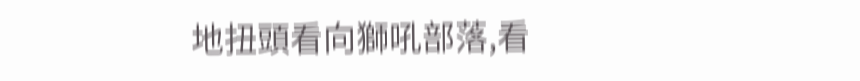地扭頭看向獅吼部落,看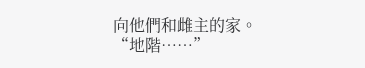向他們和雌主的家。
“地階……”